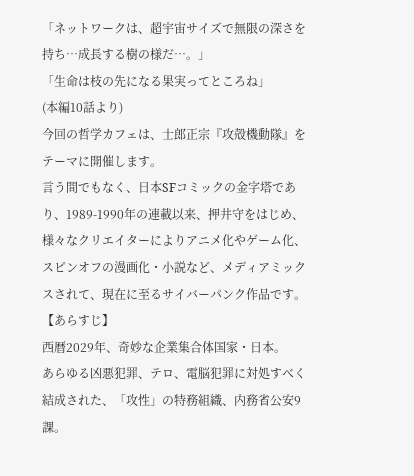「ネットワークは、超宇宙サイズで無限の深さを持ち…成長する樹の様だ…。」
「生命は枝の先になる果実ってところね」
(本編10話より)
今回の哲学カフェは、士郎正宗『攻殻機動隊』をテーマに開催します。
言う間でもなく、日本SFコミックの金字塔であり、1989-1990年の連載以来、押井守をはじめ、様々なクリエイターによりアニメ化やゲーム化、スピンオフの漫画化・小説など、メディアミックスされて、現在に至るサイバーパンク作品です。
【あらすじ】
西暦2029年、奇妙な企業集合体国家・日本。
あらゆる凶悪犯罪、テロ、電脳犯罪に対処すべく結成された、「攻性」の特務組織、内務省公安9課。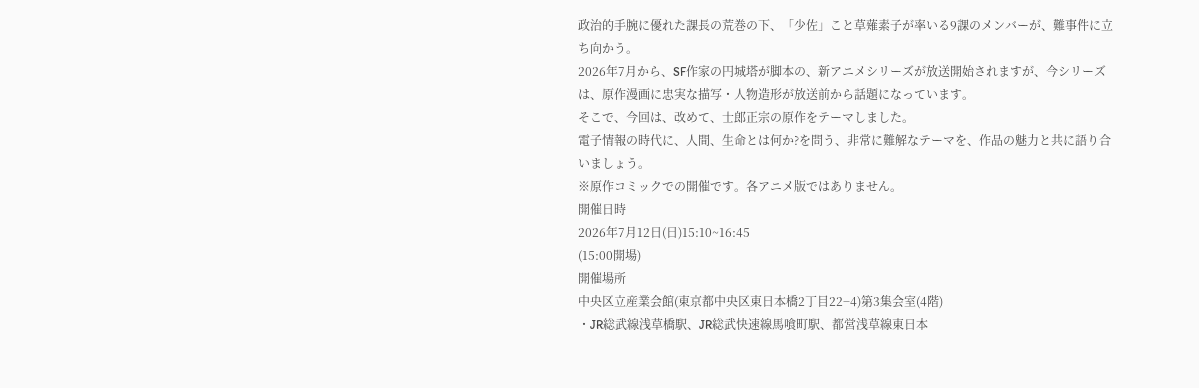政治的手腕に優れた課長の荒巻の下、「少佐」こと草薙素子が率いる9課のメンバーが、難事件に立ち向かう。
2026年7月から、SF作家の円城塔が脚本の、新アニメシリーズが放送開始されますが、今シリーズは、原作漫画に忠実な描写・人物造形が放送前から話題になっています。
そこで、今回は、改めて、士郎正宗の原作をテーマしました。
電子情報の時代に、人間、生命とは何か?を問う、非常に難解なテーマを、作品の魅力と共に語り合いましょう。
※原作コミックでの開催です。各アニメ版ではありません。
開催日時
2026年7月12日(日)15:10~16:45
(15:00開場)
開催場所
中央区立産業会館(東京都中央区東日本橋2丁目22−4)第3集会室(4階)
・JR総武線浅草橋駅、JR総武快速線馬喰町駅、都営浅草線東日本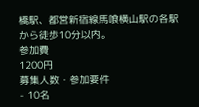橋駅、都営新宿線馬喰横山駅の各駅から徒歩10分以内。
参加費
1200円
募集人数・参加要件
- 10名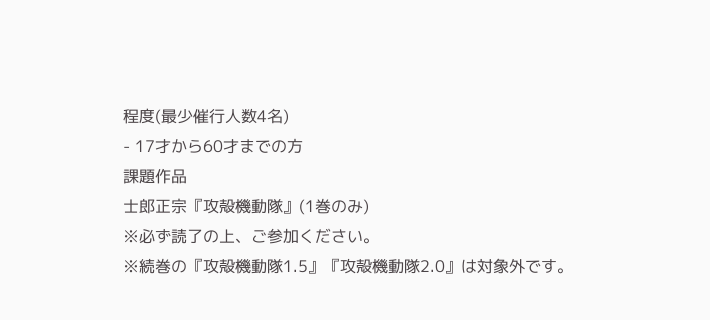程度(最少催行人数4名)
- 17才から60才までの方
課題作品
士郎正宗『攻殻機動隊』(1巻のみ)
※必ず読了の上、ご参加ください。
※続巻の『攻殻機動隊1.5』『攻殻機動隊2.0』は対象外です。